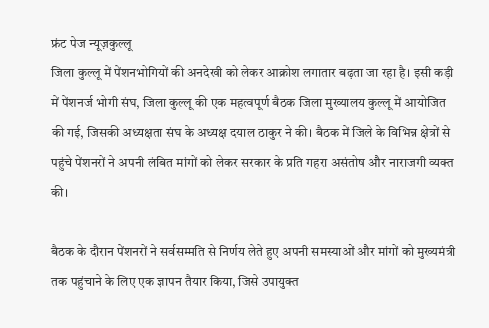फ्रंट पेज न्यूज़कुल्लू
जिला कुल्लू में पेंशनभोगियों की अनदेखी को लेकर आक्रोश लगातार बढ़ता जा रहा है। इसी कड़ी में पेंशनर्ज भोगी संघ, जिला कुल्लू की एक महत्वपूर्ण बैठक जिला मुख्यालय कुल्लू में आयोजित की गई, जिसकी अध्यक्षता संघ के अध्यक्ष दयाल ठाकुर ने की। बैठक में जिले के विभिन्न क्षेत्रों से पहुंचे पेंशनरों ने अपनी लंबित मांगों को लेकर सरकार के प्रति गहरा असंतोष और नाराजगी व्यक्त की।

बैठक के दौरान पेंशनरों ने सर्वसम्मति से निर्णय लेते हुए अपनी समस्याओं और मांगों को मुख्यमंत्री तक पहुंचाने के लिए एक ज्ञापन तैयार किया, जिसे उपायुक्त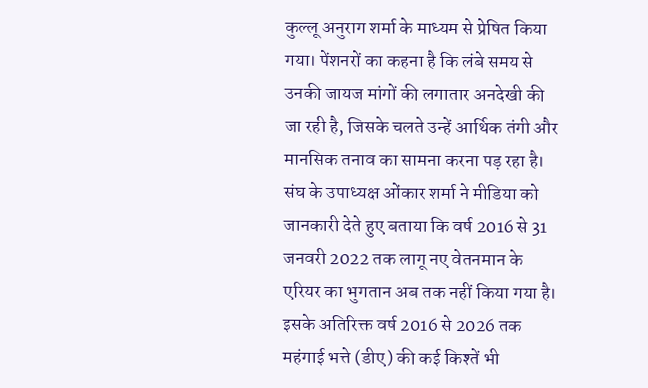कुल्लू अनुराग शर्मा के माध्यम से प्रेषित किया गया। पेंशनरों का कहना है कि लंबे समय से उनकी जायज मांगों की लगातार अनदेखी की जा रही है, जिसके चलते उन्हें आर्थिक तंगी और मानसिक तनाव का सामना करना पड़ रहा है।
संघ के उपाध्यक्ष ओंकार शर्मा ने मीडिया को जानकारी देते हुए बताया कि वर्ष 2016 से 31 जनवरी 2022 तक लागू नए वेतनमान के एरियर का भुगतान अब तक नहीं किया गया है। इसके अतिरिक्त वर्ष 2016 से 2026 तक महंगाई भत्ते (डीए) की कई किश्तें भी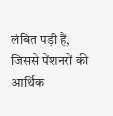लंबित पड़ी हैं, जिससे पेंशनरों की आर्थिक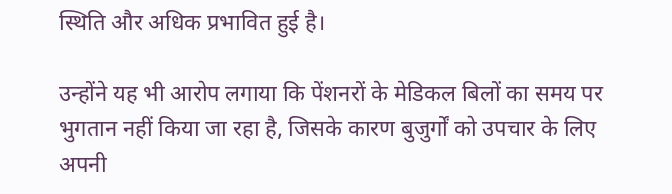स्थिति और अधिक प्रभावित हुई है।

उन्होंने यह भी आरोप लगाया कि पेंशनरों के मेडिकल बिलों का समय पर भुगतान नहीं किया जा रहा है, जिसके कारण बुजुर्गों को उपचार के लिए अपनी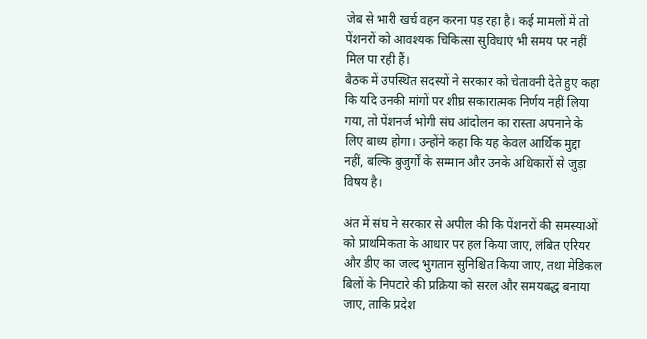जेब से भारी खर्च वहन करना पड़ रहा है। कई मामलों में तो पेंशनरों को आवश्यक चिकित्सा सुविधाएं भी समय पर नहीं मिल पा रही हैं।
बैठक में उपस्थित सदस्यों ने सरकार को चेतावनी देते हुए कहा कि यदि उनकी मांगों पर शीघ्र सकारात्मक निर्णय नहीं लिया गया, तो पेंशनर्ज भोगी संघ आंदोलन का रास्ता अपनाने के लिए बाध्य होगा। उन्होंने कहा कि यह केवल आर्थिक मुद्दा नहीं, बल्कि बुजुर्गों के सम्मान और उनके अधिकारों से जुड़ा विषय है।

अंत में संघ ने सरकार से अपील की कि पेंशनरों की समस्याओं को प्राथमिकता के आधार पर हल किया जाए, लंबित एरियर और डीए का जल्द भुगतान सुनिश्चित किया जाए, तथा मेडिकल बिलों के निपटारे की प्रक्रिया को सरल और समयबद्ध बनाया जाए, ताकि प्रदेश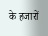के हजारों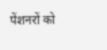पेंशनरों को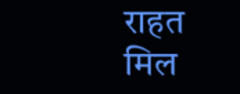राहत मिल